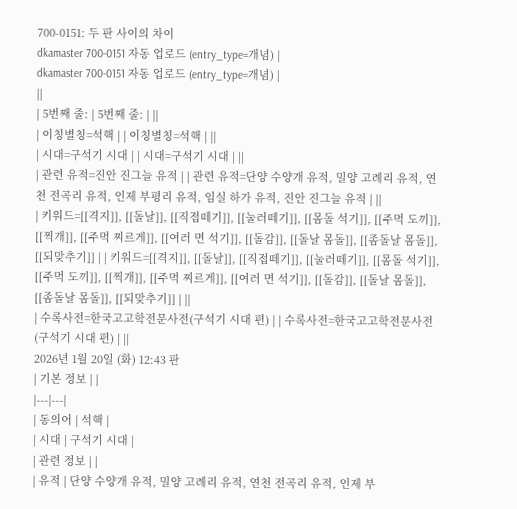700-0151: 두 판 사이의 차이
dkamaster 700-0151 자동 업로드 (entry_type=개념) |
dkamaster 700-0151 자동 업로드 (entry_type=개념) |
||
| 5번째 줄: | 5번째 줄: | ||
| 이칭별칭=석핵 | | 이칭별칭=석핵 | ||
| 시대=구석기 시대 | | 시대=구석기 시대 | ||
| 관련 유적=진안 진그늘 유적 | | 관련 유적=단양 수양개 유적, 밀양 고례리 유적, 연천 전곡리 유적, 인제 부평리 유적, 임실 하가 유적, 진안 진그늘 유적 | ||
| 키워드=[[격지]], [[돌날]], [[직접떼기]], [[눌러떼기]], [[몸돌 석기]], [[주먹 도끼]], [[찍개]], [[주먹 찌르게]], [[여러 면 석기]], [[돌감]], [[돌날 몸돌]], [[좀돌날 몸돌]], [[되맞추기]] | | 키워드=[[격지]], [[돌날]], [[직접떼기]], [[눌러떼기]], [[몸돌 석기]], [[주먹 도끼]], [[찍개]], [[주먹 찌르게]], [[여러 면 석기]], [[돌감]], [[돌날 몸돌]], [[좀돌날 몸돌]], [[되맞추기]] | ||
| 수록사전=한국고고학전문사전(구석기 시대 편) | | 수록사전=한국고고학전문사전(구석기 시대 편) | ||
2026년 1월 20일 (화) 12:43 판
| 기본 정보 | |
|---|---|
| 동의어 | 석핵 |
| 시대 | 구석기 시대 |
| 관련 정보 | |
| 유적 | 단양 수양개 유적, 밀양 고례리 유적, 연천 전곡리 유적, 인제 부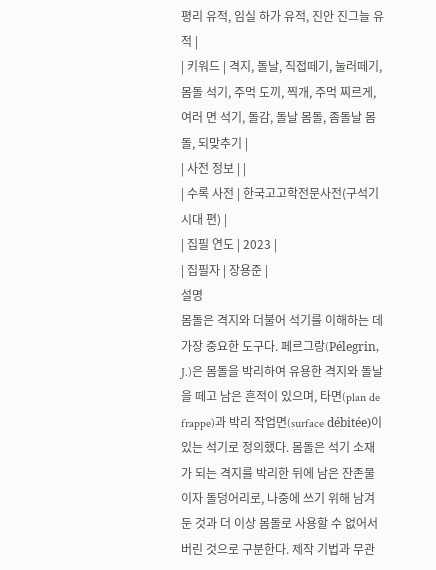평리 유적, 임실 하가 유적, 진안 진그늘 유적 |
| 키워드 | 격지, 돌날, 직접떼기, 눌러떼기, 몸돌 석기, 주먹 도끼, 찍개, 주먹 찌르게, 여러 면 석기, 돌감, 돌날 몸돌, 좀돌날 몸돌, 되맞추기 |
| 사전 정보 | |
| 수록 사전 | 한국고고학전문사전(구석기 시대 편) |
| 집필 연도 | 2023 |
| 집필자 | 장용준 |
설명
몸돌은 격지와 더불어 석기를 이해하는 데 가장 중요한 도구다. 페르그랑(Pélegrin, J.)은 몸돌을 박리하여 유용한 격지와 돌날을 떼고 남은 흔적이 있으며, 타면(plan de frappe)과 박리 작업면(surface débitée)이 있는 석기로 정의했다. 몸돌은 석기 소재가 되는 격지를 박리한 뒤에 남은 잔존물이자 돌덩어리로, 나중에 쓰기 위해 남겨둔 것과 더 이상 몸돌로 사용할 수 없어서 버린 것으로 구분한다. 제작 기법과 무관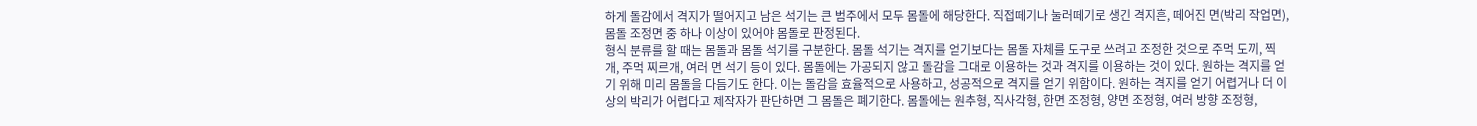하게 돌감에서 격지가 떨어지고 남은 석기는 큰 범주에서 모두 몸돌에 해당한다. 직접떼기나 눌러떼기로 생긴 격지흔, 떼어진 면(박리 작업면), 몸돌 조정면 중 하나 이상이 있어야 몸돌로 판정된다.
형식 분류를 할 때는 몸돌과 몸돌 석기를 구분한다. 몸돌 석기는 격지를 얻기보다는 몸돌 자체를 도구로 쓰려고 조정한 것으로 주먹 도끼, 찍개, 주먹 찌르개, 여러 면 석기 등이 있다. 몸돌에는 가공되지 않고 돌감을 그대로 이용하는 것과 격지를 이용하는 것이 있다. 원하는 격지를 얻기 위해 미리 몸돌을 다듬기도 한다. 이는 돌감을 효율적으로 사용하고, 성공적으로 격지를 얻기 위함이다. 원하는 격지를 얻기 어렵거나 더 이상의 박리가 어렵다고 제작자가 판단하면 그 몸돌은 폐기한다. 몸돌에는 원추형, 직사각형, 한면 조정형, 양면 조정형, 여러 방향 조정형,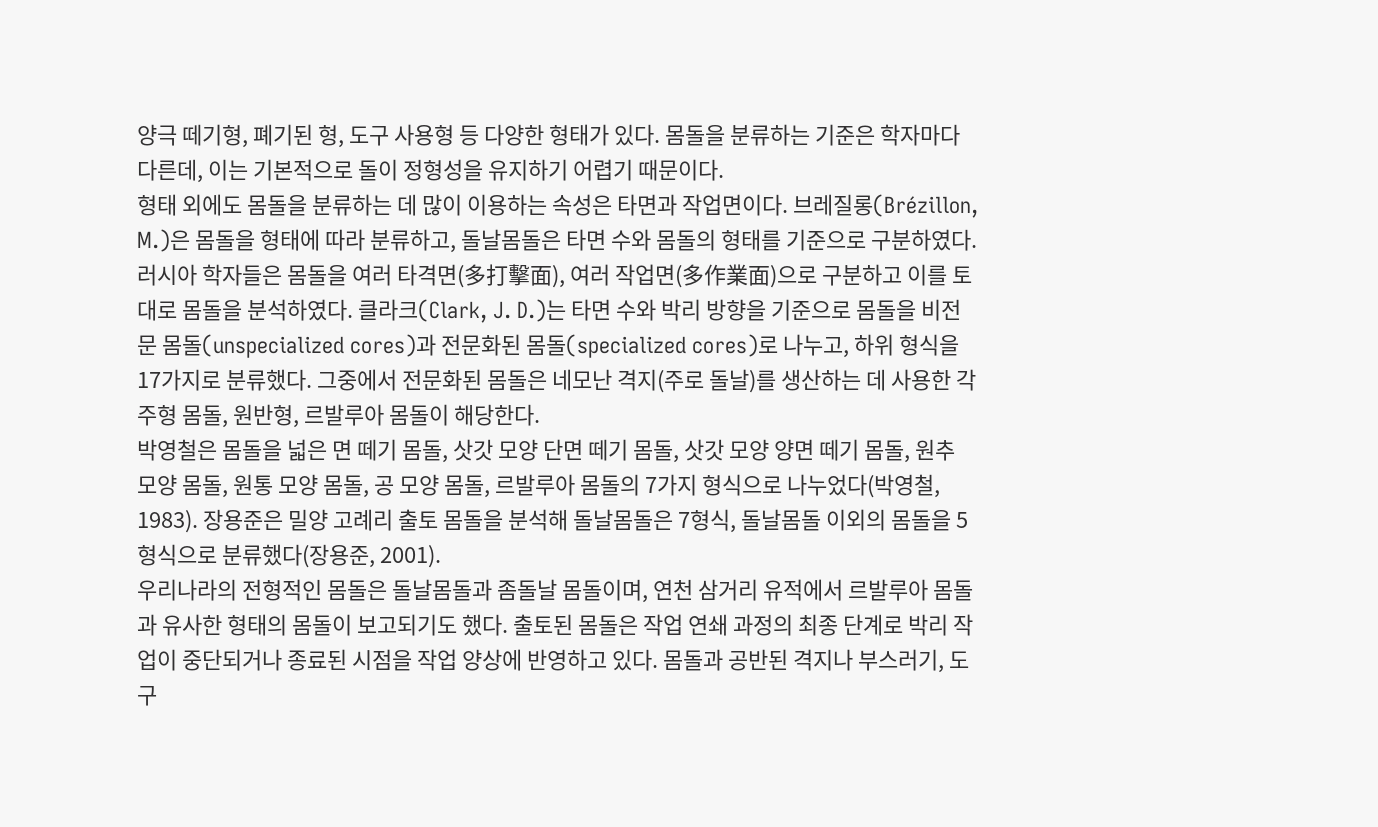양극 떼기형, 폐기된 형, 도구 사용형 등 다양한 형태가 있다. 몸돌을 분류하는 기준은 학자마다 다른데, 이는 기본적으로 돌이 정형성을 유지하기 어렵기 때문이다.
형태 외에도 몸돌을 분류하는 데 많이 이용하는 속성은 타면과 작업면이다. 브레질롱(Brézillon, M.)은 몸돌을 형태에 따라 분류하고, 돌날몸돌은 타면 수와 몸돌의 형태를 기준으로 구분하였다. 러시아 학자들은 몸돌을 여러 타격면(多打擊面), 여러 작업면(多作業面)으로 구분하고 이를 토대로 몸돌을 분석하였다. 클라크(Clark, J. D.)는 타면 수와 박리 방향을 기준으로 몸돌을 비전문 몸돌(unspecialized cores)과 전문화된 몸돌(specialized cores)로 나누고, 하위 형식을 17가지로 분류했다. 그중에서 전문화된 몸돌은 네모난 격지(주로 돌날)를 생산하는 데 사용한 각주형 몸돌, 원반형, 르발루아 몸돌이 해당한다.
박영철은 몸돌을 넓은 면 떼기 몸돌, 삿갓 모양 단면 떼기 몸돌, 삿갓 모양 양면 떼기 몸돌, 원추 모양 몸돌, 원통 모양 몸돌, 공 모양 몸돌, 르발루아 몸돌의 7가지 형식으로 나누었다(박영철, 1983). 장용준은 밀양 고례리 출토 몸돌을 분석해 돌날몸돌은 7형식, 돌날몸돌 이외의 몸돌을 5형식으로 분류했다(장용준, 2001).
우리나라의 전형적인 몸돌은 돌날몸돌과 좀돌날 몸돌이며, 연천 삼거리 유적에서 르발루아 몸돌과 유사한 형태의 몸돌이 보고되기도 했다. 출토된 몸돌은 작업 연쇄 과정의 최종 단계로 박리 작업이 중단되거나 종료된 시점을 작업 양상에 반영하고 있다. 몸돌과 공반된 격지나 부스러기, 도구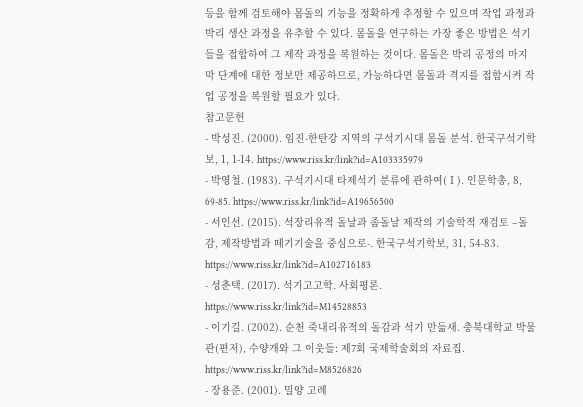등을 함께 검토해야 몸돌의 기능을 정확하게 추정할 수 있으며 작업 과정과 박리 생산 과정을 유추할 수 있다. 몸돌을 연구하는 가장 좋은 방법은 석기들을 접합하여 그 제작 과정을 복원하는 것이다. 몸돌은 박리 공정의 마지막 단계에 대한 정보만 제공하므로, 가능하다면 몸돌과 격지를 접합시켜 작업 공정을 복원할 필요가 있다.
참고문헌
- 박성진. (2000). 임진-한탄강 지역의 구석기시대 몸돌 분석. 한국구석기학보, 1, 1-14. https://www.riss.kr/link?id=A103335979
- 박영철. (1983). 구석기시대 타제석기 분류에 관하여(Ⅰ). 인문학총, 8, 69-85. https://www.riss.kr/link?id=A19656500
- 서인선. (2015). 석장리유적 돌날과 좀돌날 제작의 기술학적 재검토 –돌감, 제작방법과 떼기기술을 중심으로-. 한국구석기학보, 31, 54-83. https://www.riss.kr/link?id=A102716183
- 성춘택. (2017). 석기고고학. 사회평론. https://www.riss.kr/link?id=M14528853
- 이기길. (2002). 순천 죽내리유적의 돌감과 석기 만듦새. 충북대학교 박물관(편저), 수양개와 그 이웃들: 제7회 국제학술회의 자료집. https://www.riss.kr/link?id=M8526826
- 장용준. (2001). 밀양 고례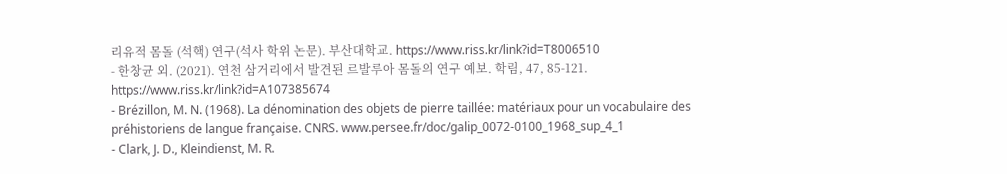리유적 몸돌 (석핵) 연구(석사 학위 논문). 부산대학교. https://www.riss.kr/link?id=T8006510
- 한창균 외. (2021). 연천 삼거리에서 발견된 르발루아 몸돌의 연구 예보. 학림, 47, 85-121. https://www.riss.kr/link?id=A107385674
- Brézillon, M. N. (1968). La dénomination des objets de pierre taillée: matériaux pour un vocabulaire des préhistoriens de langue française. CNRS. www.persee.fr/doc/galip_0072-0100_1968_sup_4_1
- Clark, J. D., Kleindienst, M. R.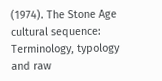(1974). The Stone Age cultural sequence: Terminology, typology and raw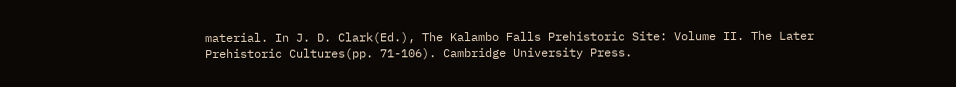material. In J. D. Clark(Ed.), The Kalambo Falls Prehistoric Site: Volume II. The Later Prehistoric Cultures(pp. 71-106). Cambridge University Press.